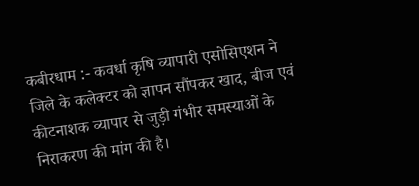कबीरधाम :- कवर्धा कृषि व्यापारी एसोसिएशन ने जिले के कलेक्टर को ज्ञापन सौंपकर खाद, बीज एवं कीटनाशक व्यापार से जुड़ी गंभीर समस्याओं के निराकरण की मांग की है।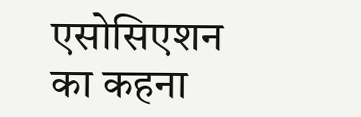एसोसिएशन का कहना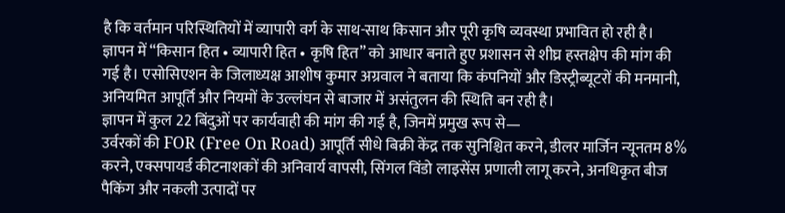है कि वर्तमान परिस्थितियों में व्यापारी वर्ग के साथ-साथ किसान और पूरी कृषि व्यवस्था प्रभावित हो रही है।
ज्ञापन में “किसान हित • व्यापारी हित • कृषि हित” को आधार बनाते हुए प्रशासन से शीघ्र हस्तक्षेप की मांग की गई है। एसोसिएशन के जिलाध्यक्ष आशीष कुमार अग्रवाल ने बताया कि कंपनियों और डिस्ट्रीब्यूटरों की मनमानी, अनियमित आपूर्ति और नियमों के उल्लंघन से बाजार में असंतुलन की स्थिति बन रही है।
ज्ञापन में कुल 22 बिंदुओं पर कार्यवाही की मांग की गई है, जिनमें प्रमुख रूप से—
उर्वरकों की FOR (Free On Road) आपूर्ति सीधे बिक्री केंद्र तक सुनिश्चित करने, डीलर मार्जिन न्यूनतम 8% करने, एक्सपायर्ड कीटनाशकों की अनिवार्य वापसी, सिंगल विंडो लाइसेंस प्रणाली लागू करने, अनधिकृत बीज पैकिंग और नकली उत्पादों पर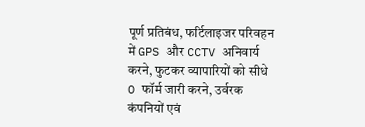पूर्ण प्रतिबंध, फर्टिलाइजर परिवहन में GPS और CCTV अनिवार्य करने, फुटकर व्यापारियों को सीधे O फॉर्म जारी करने, उर्वरक कंपनियों एवं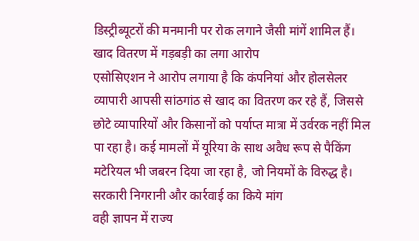डिस्ट्रीब्यूटरों की मनमानी पर रोक लगाने जैसी मांगें शामिल हैं।
खाद वितरण में गड़बड़ी का लगा आरोप
एसोसिएशन ने आरोप लगाया है कि कंपनियां और होलसेलर व्यापारी आपसी सांठगांठ से खाद का वितरण कर रहे हैं, जिससे छोटे व्यापारियों और किसानों को पर्याप्त मात्रा में उर्वरक नहीं मिल पा रहा है। कई मामलों में यूरिया के साथ अवैध रूप से पैकिंग मटेरियल भी जबरन दिया जा रहा है, जो नियमों के विरुद्ध है।
सरकारी निगरानी और कार्रवाई का किये मांग
वही ज्ञापन में राज्य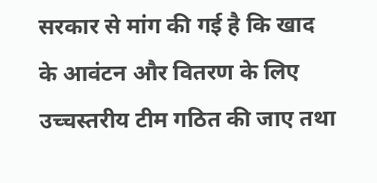सरकार से मांग की गई है कि खाद के आवंटन और वितरण के लिए उच्चस्तरीय टीम गठित की जाए तथा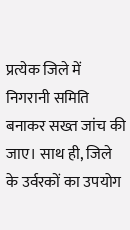प्रत्येक जिले में निगरानी समिति बनाकर सख्त जांच की जाए। साथ ही, जिले के उर्वरकों का उपयोग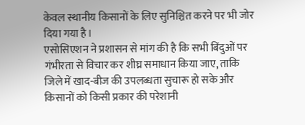केवल स्थानीय किसानों के लिए सुनिश्चित करने पर भी जोर दिया गया है।
एसोसिएशन ने प्रशासन से मांग की है कि सभी बिंदुओं पर गंभीरता से विचार कर शीघ्र समाधान किया जाए, ताकि जिले में खाद-बीज की उपलब्धता सुचारू हो सके और किसानों को किसी प्रकार की परेशानी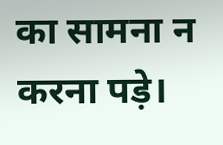का सामना न करना पड़े।